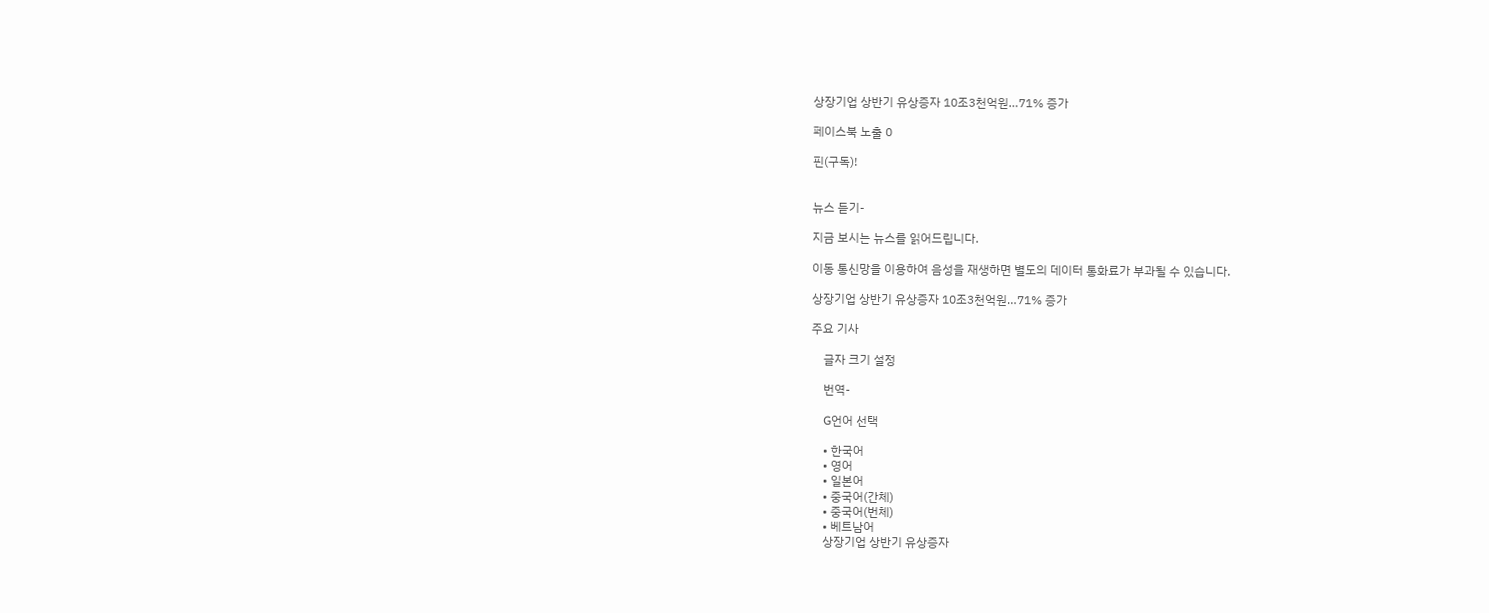상장기업 상반기 유상증자 10조3천억원…71% 증가

페이스북 노출 0

핀(구독)!


뉴스 듣기-

지금 보시는 뉴스를 읽어드립니다.

이동 통신망을 이용하여 음성을 재생하면 별도의 데이터 통화료가 부과될 수 있습니다.

상장기업 상반기 유상증자 10조3천억원…71% 증가

주요 기사

    글자 크기 설정

    번역-

    G언어 선택

    • 한국어
    • 영어
    • 일본어
    • 중국어(간체)
    • 중국어(번체)
    • 베트남어
    상장기업 상반기 유상증자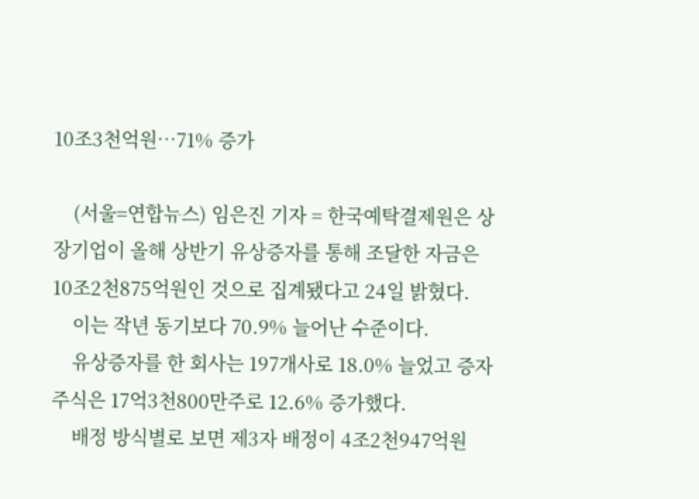10조3천억원…71% 증가

    (서울=연합뉴스) 임은진 기자 = 한국예탁결제원은 상장기업이 올해 상반기 유상증자를 통해 조달한 자금은 10조2천875억원인 것으로 집계됐다고 24일 밝혔다.
    이는 작년 동기보다 70.9% 늘어난 수준이다.
    유상증자를 한 회사는 197개사로 18.0% 늘었고 증자 주식은 17억3천800만주로 12.6% 증가했다.
    배정 방식별로 보면 제3자 배정이 4조2천947억원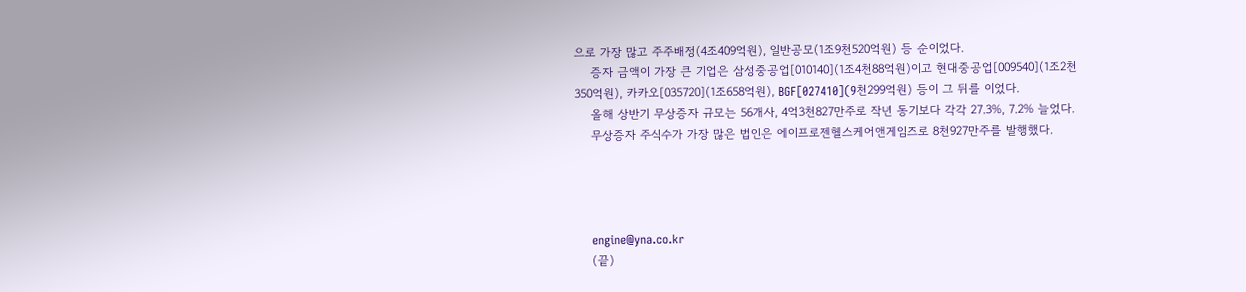으로 가장 많고 주주배정(4조409억원), 일반공모(1조9천520억원) 등 순이었다.
    증자 금액이 가장 큰 기업은 삼성중공업[010140](1조4천88억원)이고 현대중공업[009540](1조2천350억원), 카카오[035720](1조658억원), BGF[027410](9천299억원) 등이 그 뒤를 이었다.
    올해 상반기 무상증자 규모는 56개사, 4억3천827만주로 작년 동기보다 각각 27.3%, 7.2% 늘었다.
    무상증자 주식수가 가장 많은 법인은 에이프로젠헬스케어앤게임즈로 8천927만주를 발행했다.




    engine@yna.co.kr
    (끝)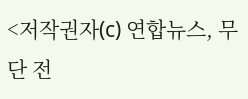<저작권자(c) 연합뉴스, 무단 전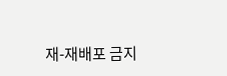재-재배포 금지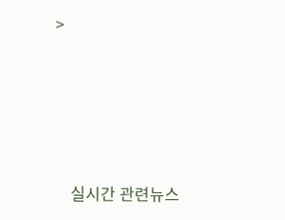>







    실시간 관련뉴스